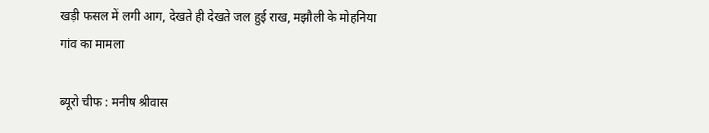खड़ी फसल में लगी आग, देखते ही देखते जल हुई राख, मझौली के मोहनिया गांव का मामला

ब्यूरो चीफ : मनीष श्रीवास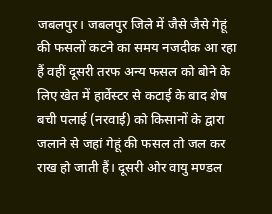जबलपुर। जबलपुर जिले में जैसे जैसे गेहूं की फसलों कटने का समय नजदीक आ रहा हैं वहीं दूसरी तरफ अन्य फसल को बोने के लिए खेत में हार्वेस्टर से कटाई के बाद शेष बची पलाई (नरवाई) को किसानों के द्वारा जलाने से जहां गेहूं की फसल तो जल कर राख हो जाती हैं। दूसरी ओर वायु मण्डल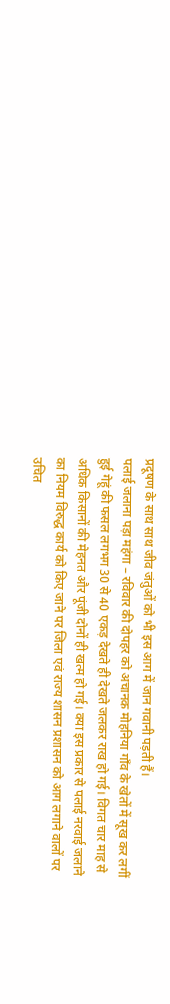प्रदूषण के साथ साथ जीव जंतुओं को भी इस आग में जान गवानी पड़ती हैं।
पलाई जलाना पड़ा महंगा – रविवार की दोपहर को अचानक मोहनिया गाँव के खेतों में सूख कर लगीं हुई गेहूं की फसल लगभग 30 से 40 एकड़ देखते ही देखते जलकर राख हो गई। विगत चार माह से अधिक किसानों की मेहनत और पूंजी दोनों ही खत्म हो गई। क्या इस प्रकार से पलाई नरवाई जलाने का नियम विरुद्ध कार्य को किए जाने पर जिला एवं राज्य शासन प्रशासन को आग लगाने वालों पर उचित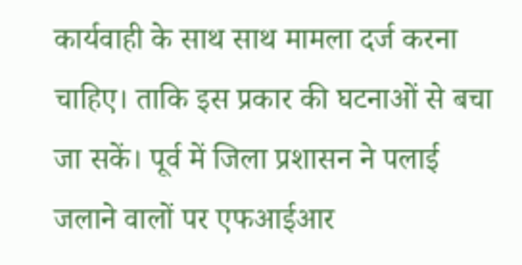कार्यवाही के साथ साथ मामला दर्ज करना चाहिए। ताकि इस प्रकार की घटनाओं से बचा जा सकें। पूर्व में जिला प्रशासन ने पलाई जलाने वालों पर एफआईआर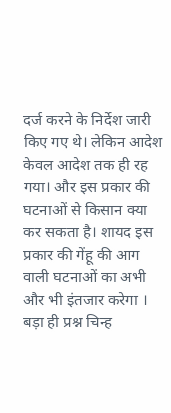दर्ज करने के निर्देश जारी किए गए थे। लेकिन आदेश केवल आदेश तक ही रह गया। और इस प्रकार की घटनाओं से किसान क्या कर सकता है। शायद इस प्रकार की गेंहू की आग वाली घटनाओं का अभी और भी इंतजार करेगा । बड़ा ही प्रश्न चिन्ह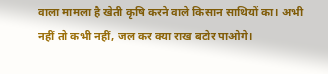वाला मामला है खेती कृषि करने वाले किसान साथियों का। अभी नहीं तो कभी नहीं, जल कर क्या राख बटोर पाओगे।